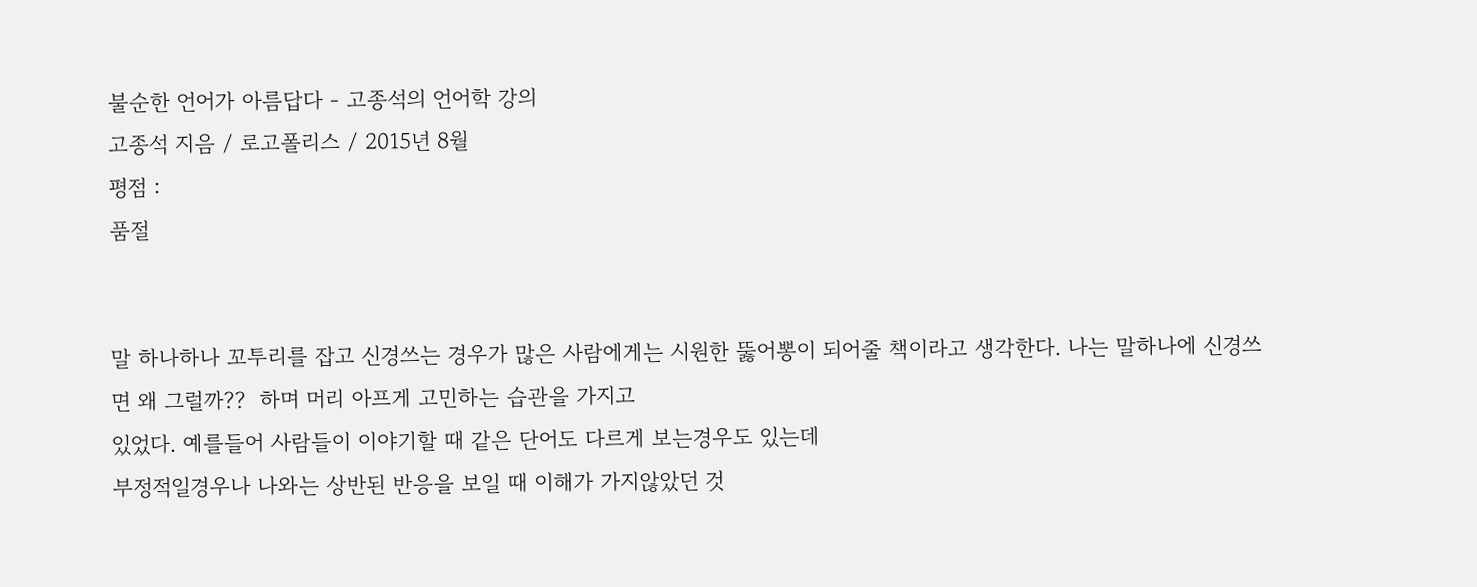불순한 언어가 아름답다 - 고종석의 언어학 강의
고종석 지음 / 로고폴리스 / 2015년 8월
평점 :
품절


말 하나하나 꼬투리를 잡고 신경쓰는 경우가 많은 사람에게는 시원한 뚫어뽕이 되어줄 책이라고 생각한다. 나는 말하나에 신경쓰면 왜 그럴까??  하며 머리 아프게 고민하는 습관을 가지고
있었다. 예를들어 사람들이 이야기할 때 같은 단어도 다르게 보는경우도 있는데
부정적일경우나 나와는 상반된 반응을 보일 때 이해가 가지않았던 것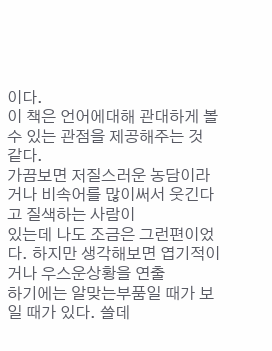이다.
이 책은 언어에대해 관대하게 볼 수 있는 관점을 제공해주는 것 같다.
가끔보면 저질스러운 농담이라거나 비속어를 많이써서 웃긴다고 질색하는 사람이
있는데 나도 조금은 그런편이었다. 하지만 생각해보면 엽기적이거나 우스운상황을 연출
하기에는 알맞는부품일 때가 보일 때가 있다. 쓸데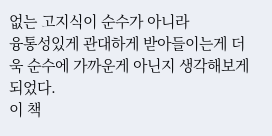없는 고지식이 순수가 아니라
융통성있게 관대하게 받아들이는게 더욱 순수에 가까운게 아닌지 생각해보게 되었다.
이 책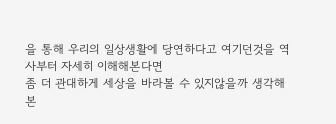을 통해 우리의 일상생활에 당연하다고 여기던것을 역사부터 자세히 이해해본다면
좀 더 관대하게 세상을 바라볼 수 있지않을까 생각해본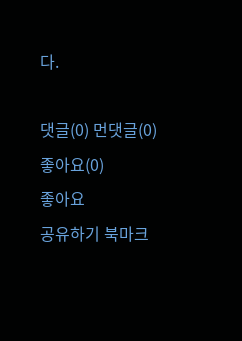다.

댓글(0) 먼댓글(0) 좋아요(0)
좋아요
공유하기 북마크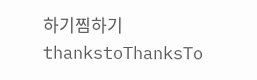하기찜하기 thankstoThanksTo